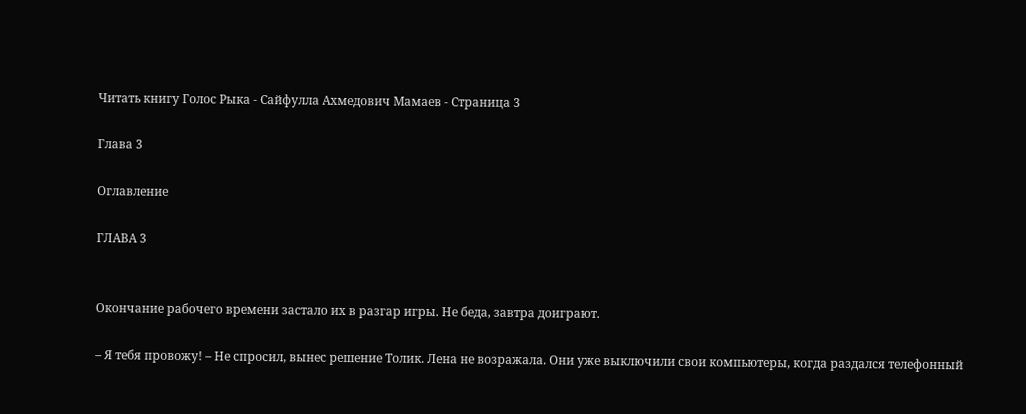Читать книгу Голос Рыка - Сайфулла Ахмедович Мамаев - Страница 3

Глава 3

Оглавление

ГЛАВА 3


Окончание рабочего времени застало их в разгар игры. Не беда, завтра доиграют.

– Я тебя провожу! – Не спросил, вынес решение Толик. Лена не возражала. Они уже выключили свои компьютеры, когда раздался телефонный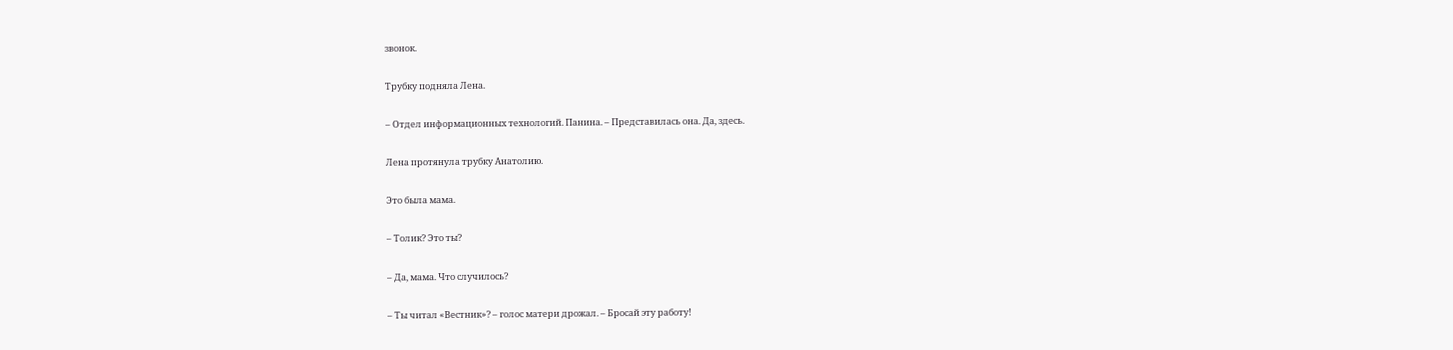звонок.

Трубку подняла Лена.

– Отдел информационных технологий. Панина. – Представилась она. Да, здесь.

Лена протянула трубку Анатолию.

Это была мама.

– Толик? Это ты?

– Да, мама. Что случилось?

– Ты читал «Вестник»? – голос матери дрожал. – Бросай эту работу!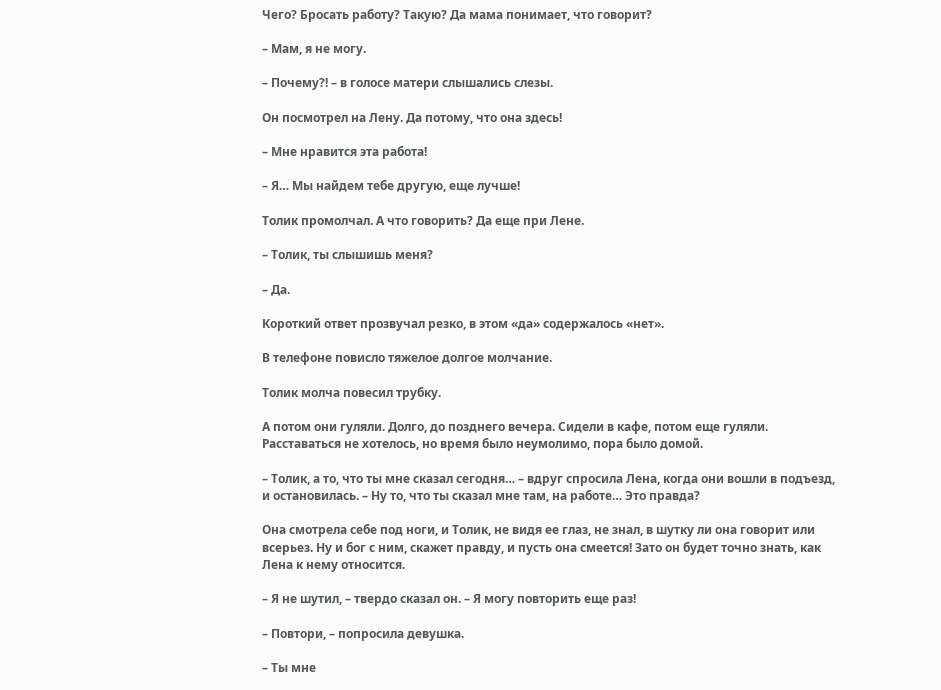Чего? Бросать работу? Такую? Да мама понимает, что говорит?

– Мам, я не могу.

– Почему?! – в голосе матери слышались слезы.

Он посмотрел на Лену. Да потому, что она здесь!

– Мне нравится эта работа!

– Я… Мы найдем тебе другую, еще лучше!

Толик промолчал. А что говорить? Да еще при Лене.

– Толик, ты слышишь меня?

– Да.

Короткий ответ прозвучал резко, в этом «да» содержалось «нет».

В телефоне повисло тяжелое долгое молчание.

Толик молча повесил трубку.

А потом они гуляли. Долго, до позднего вечера. Сидели в кафе, потом еще гуляли. Расставаться не хотелось, но время было неумолимо, пора было домой.

– Толик, а то, что ты мне сказал сегодня… – вдруг спросила Лена, когда они вошли в подъезд, и остановилась. – Ну то, что ты сказал мне там, на работе… Это правда?

Она смотрела себе под ноги, и Толик, не видя ее глаз, не знал, в шутку ли она говорит или всерьез. Ну и бог с ним, скажет правду, и пусть она смеется! Зато он будет точно знать, как Лена к нему относится.

– Я не шутил, – твердо сказал он. – Я могу повторить еще раз!

– Повтори, – попросила девушка.

– Ты мне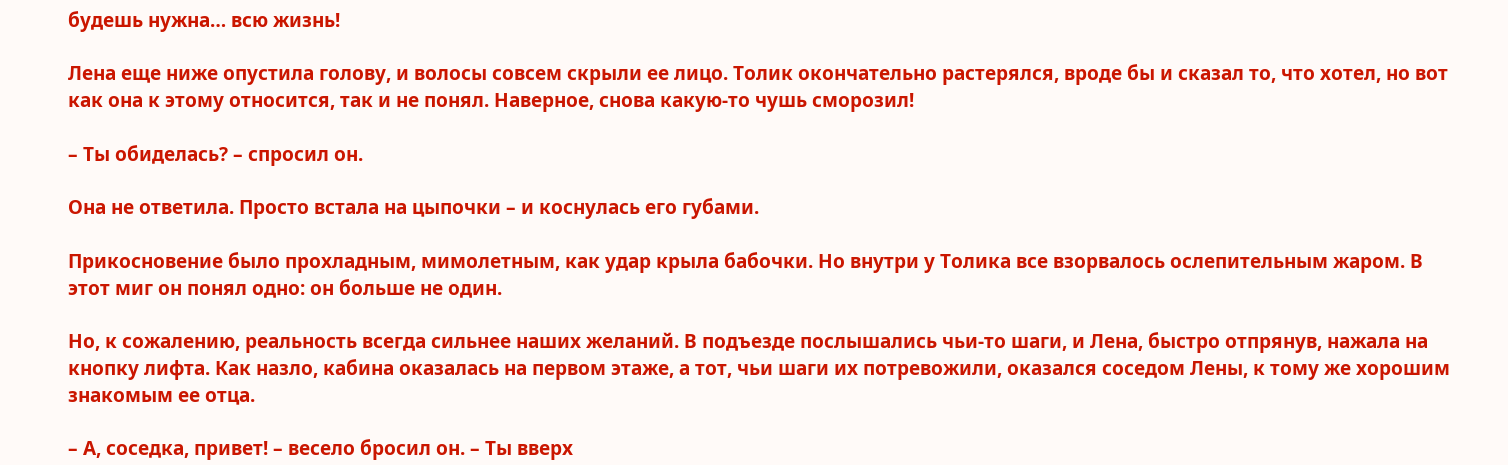будешь нужна… всю жизнь!

Лена еще ниже опустила голову, и волосы совсем скрыли ее лицо. Толик окончательно растерялся, вроде бы и сказал то, что хотел, но вот как она к этому относится, так и не понял. Наверное, снова какую-то чушь сморозил!

– Ты обиделась? – спросил он.

Она не ответила. Просто встала на цыпочки – и коснулась его губами.

Прикосновение было прохладным, мимолетным, как удар крыла бабочки. Но внутри у Толика все взорвалось ослепительным жаром. В этот миг он понял одно: он больше не один.

Но, к сожалению, реальность всегда сильнее наших желаний. В подъезде послышались чьи-то шаги, и Лена, быстро отпрянув, нажала на кнопку лифта. Как назло, кабина оказалась на первом этаже, а тот, чьи шаги их потревожили, оказался соседом Лены, к тому же хорошим знакомым ее отца.

– А, соседка, привет! – весело бросил он. – Ты вверх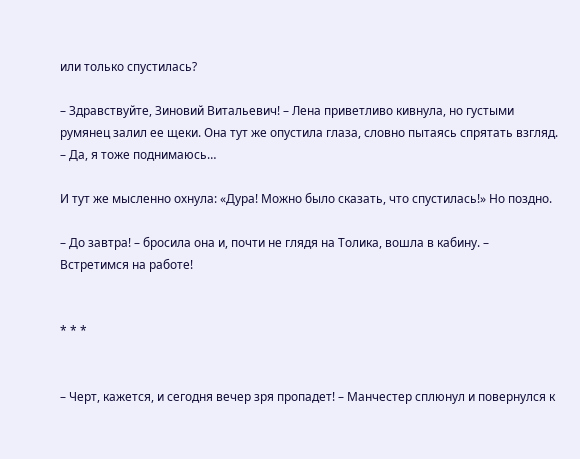или только спустилась?

– Здравствуйте, Зиновий Витальевич! – Лена приветливо кивнула, но густыми румянец залил ее щеки. Она тут же опустила глаза, словно пытаясь спрятать взгляд. – Да, я тоже поднимаюсь…

И тут же мысленно охнула: «Дура! Можно было сказать, что спустилась!» Но поздно.

– До завтра! – бросила она и, почти не глядя на Толика, вошла в кабину. – Встретимся на работе!


* * *


– Черт, кажется, и сегодня вечер зря пропадет! – Манчестер сплюнул и повернулся к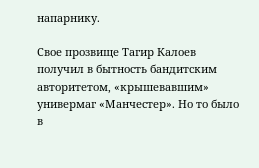напарнику.

Свое прозвище Тагир Калоев получил в бытность бандитским авторитетом, «крышевавшим» универмаг «Манчестер». Но то было в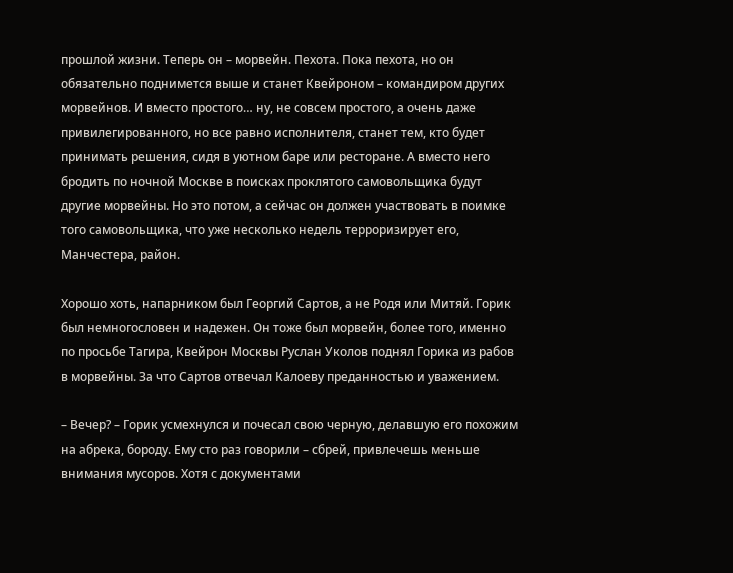прошлой жизни. Теперь он – морвейн. Пехота. Пока пехота, но он обязательно поднимется выше и станет Квейроном – командиром других морвейнов. И вместо простого… ну, не совсем простого, а очень даже привилегированного, но все равно исполнителя, станет тем, кто будет принимать решения, сидя в уютном баре или ресторане. А вместо него бродить по ночной Москве в поисках проклятого самовольщика будут другие морвейны. Но это потом, а сейчас он должен участвовать в поимке того самовольщика, что уже несколько недель терроризирует его, Манчестера, район.

Хорошо хоть, напарником был Георгий Сартов, а не Родя или Митяй. Горик был немногословен и надежен. Он тоже был морвейн, более того, именно по просьбе Тагира, Квейрон Москвы Руслан Уколов поднял Горика из рабов в морвейны. За что Сартов отвечал Калоеву преданностью и уважением.

– Вечер? – Горик усмехнулся и почесал свою черную, делавшую его похожим на абрека, бороду. Ему сто раз говорили – сбрей, привлечешь меньше внимания мусоров. Хотя с документами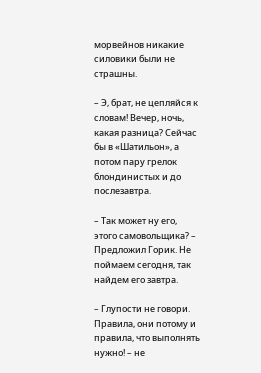морвейнов никакие силовики были не страшны.

– Э, брат, не цепляйся к словам! Вечер, ночь, какая разница? Сейчас бы в «Шатильон», а потом пару грелок блондинистых и до послезавтра.

– Так может ну его, этого самовольщика? – Предложил Горик. Не поймаем сегодня, так найдем его завтра.

– Глупости не говори. Правила, они потому и правила, что выполнять нужно! – не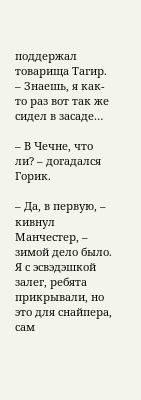поддержал товарища Тагир. – Знаешь, я как-то раз вот так же сидел в засаде…

– В Чечне, что ли? – догадался Горик.

– Да, в первую, – кивнул Манчестер, – зимой дело было. Я с эсвэдэшкой залег, ребята прикрывали, но это для снайпера, сам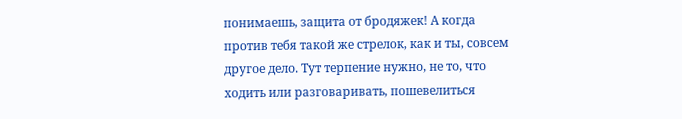понимаешь, защита от бродяжек! А когда против тебя такой же стрелок, как и ты, совсем другое дело. Тут терпение нужно, не то, что ходить или разговаривать, пошевелиться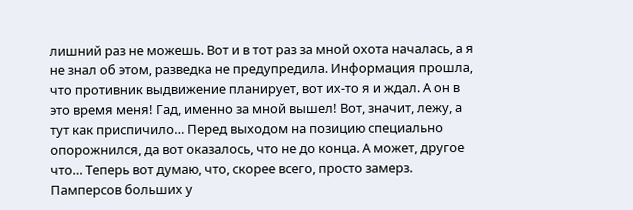лишний раз не можешь. Вот и в тот раз за мной охота началась, а я не знал об этом, разведка не предупредила. Информация прошла, что противник выдвижение планирует, вот их-то я и ждал. А он в это время меня! Гад, именно за мной вышел! Вот, значит, лежу, а тут как приспичило… Перед выходом на позицию специально опорожнился, да вот оказалось, что не до конца. А может, другое что… Теперь вот думаю, что, скорее всего, просто замерз. Памперсов больших у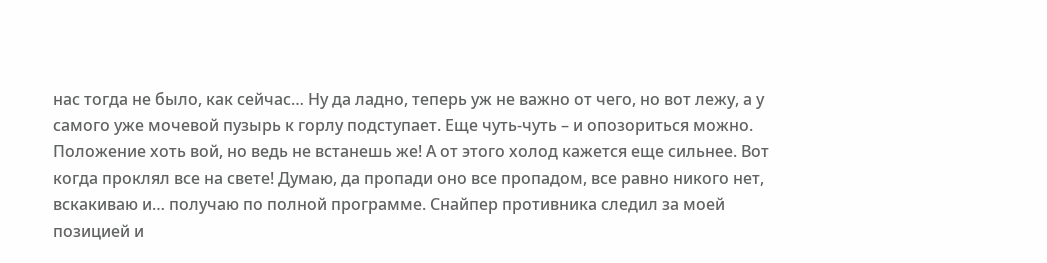нас тогда не было, как сейчас… Ну да ладно, теперь уж не важно от чего, но вот лежу, а у самого уже мочевой пузырь к горлу подступает. Еще чуть-чуть – и опозориться можно. Положение хоть вой, но ведь не встанешь же! А от этого холод кажется еще сильнее. Вот когда проклял все на свете! Думаю, да пропади оно все пропадом, все равно никого нет, вскакиваю и… получаю по полной программе. Снайпер противника следил за моей позицией и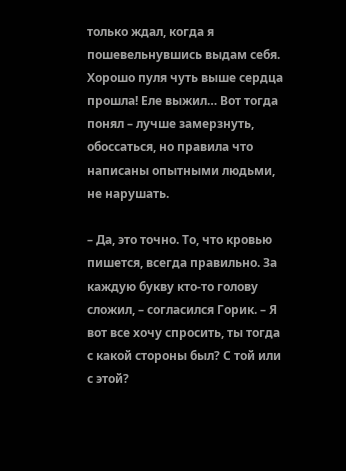только ждал, когда я пошевельнувшись выдам себя. Хорошо пуля чуть выше сердца прошла! Еле выжил… Вот тогда понял – лучше замерзнуть, обоссаться, но правила что написаны опытными людьми, не нарушать.

– Да, это точно. То, что кровью пишется, всегда правильно. За каждую букву кто-то голову сложил, – согласился Горик. – Я вот все хочу спросить, ты тогда с какой стороны был? С той или с этой?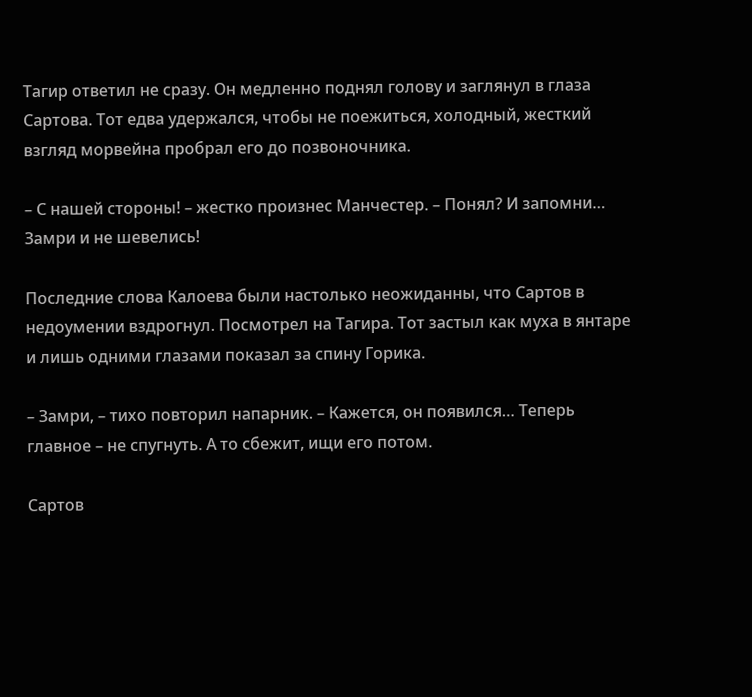Тагир ответил не сразу. Он медленно поднял голову и заглянул в глаза Сартова. Тот едва удержался, чтобы не поежиться, холодный, жесткий взгляд морвейна пробрал его до позвоночника.

– С нашей стороны! – жестко произнес Манчестер. – Понял? И запомни… Замри и не шевелись!

Последние слова Калоева были настолько неожиданны, что Сартов в недоумении вздрогнул. Посмотрел на Тагира. Тот застыл как муха в янтаре и лишь одними глазами показал за спину Горика.

– Замри, – тихо повторил напарник. – Кажется, он появился… Теперь главное – не спугнуть. А то сбежит, ищи его потом.

Сартов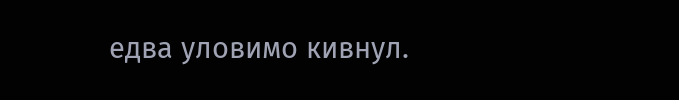едва уловимо кивнул.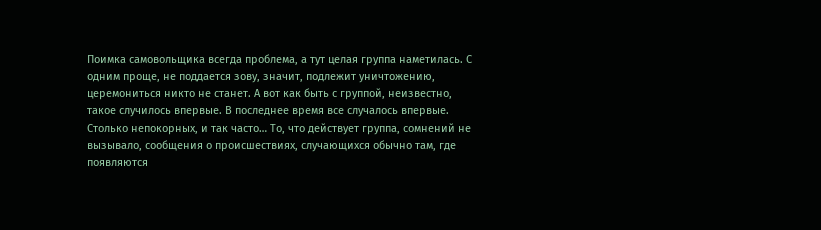Поимка самовольщика всегда проблема, а тут целая группа наметилась. С одним проще, не поддается зову, значит, подлежит уничтожению, церемониться никто не станет. А вот как быть с группой, неизвестно, такое случилось впервые. В последнее время все случалось впервые. Столько непокорных, и так часто… То, что действует группа, сомнений не вызывало, сообщения о происшествиях, случающихся обычно там, где появляются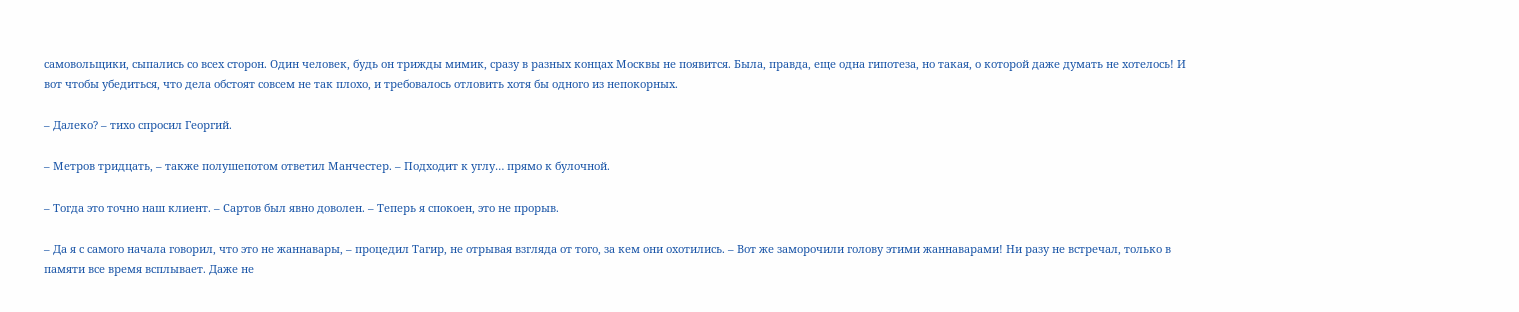самовольщики, сыпались со всех сторон. Один человек, будь он трижды мимик, сразу в разных концах Москвы не появится. Была, правда, еще одна гипотеза, но такая, о которой даже думать не хотелось! И вот чтобы убедиться, что дела обстоят совсем не так плохо, и требовалось отловить хотя бы одного из непокорных.

– Далеко? – тихо спросил Георгий.

– Метров тридцать, – также полушепотом ответил Манчестер. – Подходит к углу… прямо к булочной.

– Тогда это точно наш клиент. – Сартов был явно доволен. – Теперь я спокоен, это не прорыв.

– Да я с самого начала говорил, что это не жаннавары, – процедил Тагир, не отрывая взгляда от того, за кем они охотились. – Вот же заморочили голову этими жаннаварами! Ни разу не встречал, только в памяти все время всплывает. Даже не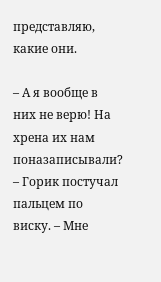представляю, какие они.

– А я вообще в них не верю! На хрена их нам поназаписывали? – Горик постучал пальцем по виску. – Мне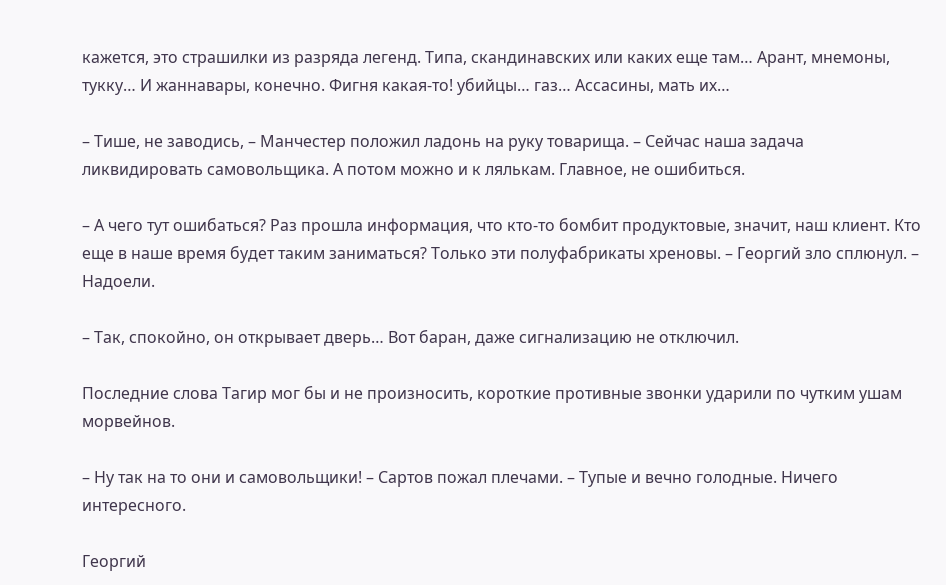кажется, это страшилки из разряда легенд. Типа, скандинавских или каких еще там… Арант, мнемоны, тукку… И жаннавары, конечно. Фигня какая-то! убийцы… газ… Ассасины, мать их…

– Тише, не заводись, – Манчестер положил ладонь на руку товарища. – Сейчас наша задача ликвидировать самовольщика. А потом можно и к лялькам. Главное, не ошибиться.

– А чего тут ошибаться? Раз прошла информация, что кто-то бомбит продуктовые, значит, наш клиент. Кто еще в наше время будет таким заниматься? Только эти полуфабрикаты хреновы. – Георгий зло сплюнул. – Надоели.

– Так, спокойно, он открывает дверь… Вот баран, даже сигнализацию не отключил.

Последние слова Тагир мог бы и не произносить, короткие противные звонки ударили по чутким ушам морвейнов.

– Ну так на то они и самовольщики! – Сартов пожал плечами. – Тупые и вечно голодные. Ничего интересного.

Георгий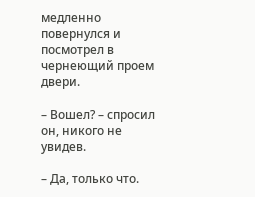медленно повернулся и посмотрел в чернеющий проем двери.

– Вошел? – спросил он, никого не увидев.

– Да, только что.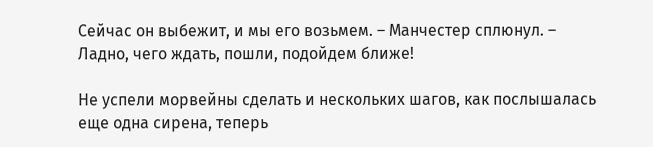Сейчас он выбежит, и мы его возьмем. – Манчестер сплюнул. – Ладно, чего ждать, пошли, подойдем ближе!

Не успели морвейны сделать и нескольких шагов, как послышалась еще одна сирена, теперь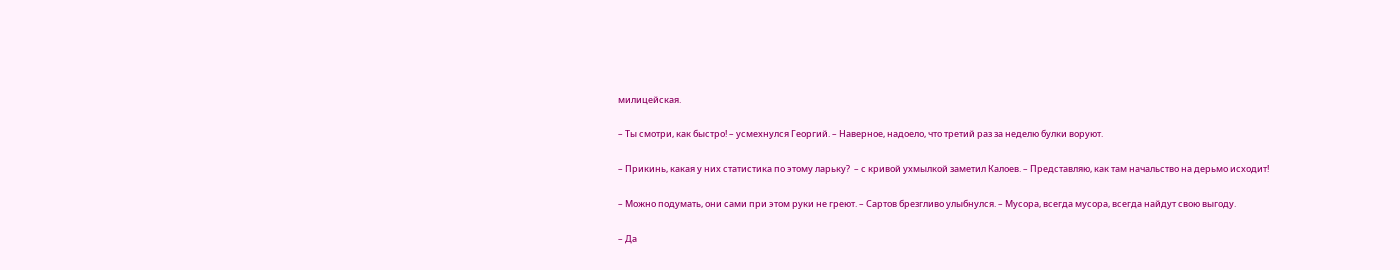милицейская.

– Ты смотри, как быстро! – усмехнулся Георгий. – Наверное, надоело, что третий раз за неделю булки воруют.

– Прикинь, какая у них статистика по этому ларьку?  – с кривой ухмылкой заметил Калоев. – Представляю, как там начальство на дерьмо исходит!

– Можно подумать, они сами при этом руки не греют. – Сартов брезгливо улыбнулся. – Мусора, всегда мусора, всегда найдут свою выгоду.

– Да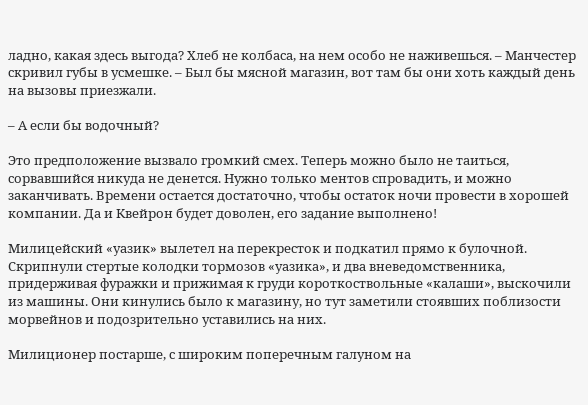ладно, какая здесь выгода? Хлеб не колбаса, на нем особо не наживешься. – Манчестер скривил губы в усмешке. – Был бы мясной магазин, вот там бы они хоть каждый день на вызовы приезжали.

– А если бы водочный?

Это предположение вызвало громкий смех. Теперь можно было не таиться, сорвавшийся никуда не денется. Нужно только ментов спровадить, и можно заканчивать. Времени остается достаточно, чтобы остаток ночи провести в хорошей компании. Да и Квейрон будет доволен, его задание выполнено!

Милицейский «уазик» вылетел на перекресток и подкатил прямо к булочной. Скрипнули стертые колодки тормозов «уазика», и два вневедомственника, придерживая фуражки и прижимая к груди короткоствольные «калаши», выскочили из машины. Они кинулись было к магазину, но тут заметили стоявших поблизости морвейнов и подозрительно уставились на них.

Милиционер постарше, с широким поперечным галуном на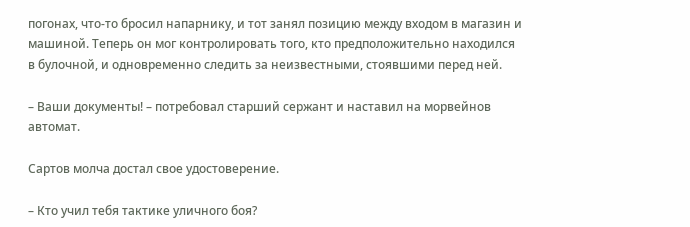погонах, что-то бросил напарнику, и тот занял позицию между входом в магазин и машиной. Теперь он мог контролировать того, кто предположительно находился в булочной, и одновременно следить за неизвестными, стоявшими перед ней.

– Ваши документы! – потребовал старший сержант и наставил на морвейнов автомат.

Сартов молча достал свое удостоверение.

– Кто учил тебя тактике уличного боя?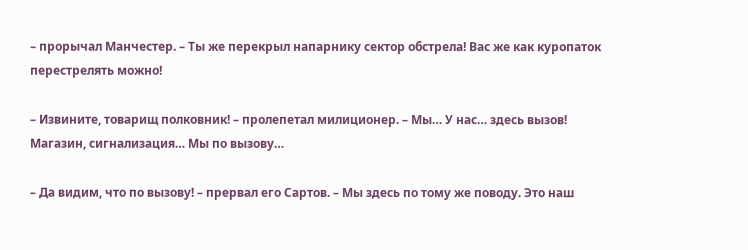– прорычал Манчестер. – Ты же перекрыл напарнику сектор обстрела! Вас же как куропаток перестрелять можно!

– Извините, товарищ полковник! – пролепетал милиционер. – Мы… У нас… здесь вызов! Магазин, сигнализация… Мы по вызову…

– Да видим, что по вызову! – прервал его Сартов. – Мы здесь по тому же поводу. Это наш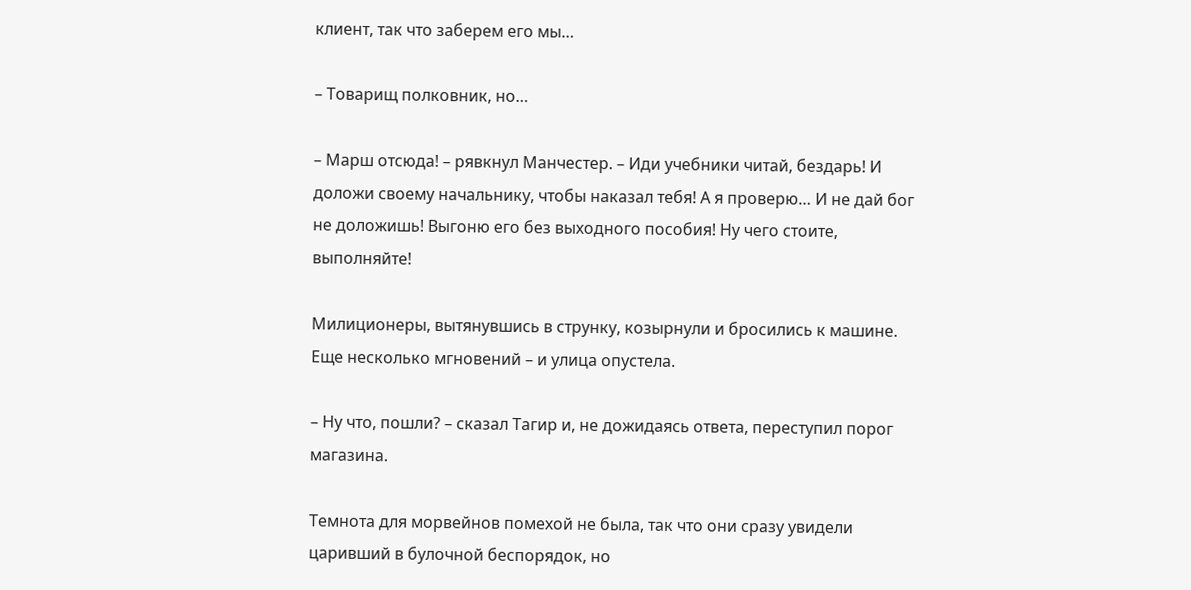клиент, так что заберем его мы…

– Товарищ полковник, но…

– Марш отсюда! – рявкнул Манчестер. – Иди учебники читай, бездарь! И доложи своему начальнику, чтобы наказал тебя! А я проверю… И не дай бог не доложишь! Выгоню его без выходного пособия! Ну чего стоите, выполняйте!

Милиционеры, вытянувшись в струнку, козырнули и бросились к машине. Еще несколько мгновений – и улица опустела.

– Ну что, пошли? – сказал Тагир и, не дожидаясь ответа, переступил порог магазина.

Темнота для морвейнов помехой не была, так что они сразу увидели царивший в булочной беспорядок, но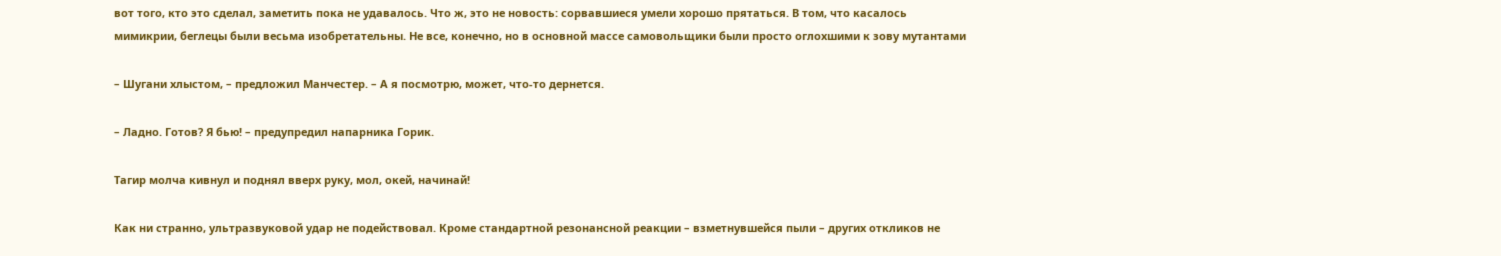вот того, кто это сделал, заметить пока не удавалось. Что ж, это не новость: сорвавшиеся умели хорошо прятаться. В том, что касалось мимикрии, беглецы были весьма изобретательны. Не все, конечно, но в основной массе самовольщики были просто оглохшими к зову мутантами

– Шугани хлыстом, – предложил Манчестер. – А я посмотрю, может, что‑то дернется.

– Ладно. Готов? Я бью! – предупредил напарника Горик.

Тагир молча кивнул и поднял вверх руку, мол, окей, начинай!

Как ни странно, ультразвуковой удар не подействовал. Кроме стандартной резонансной реакции – взметнувшейся пыли – других откликов не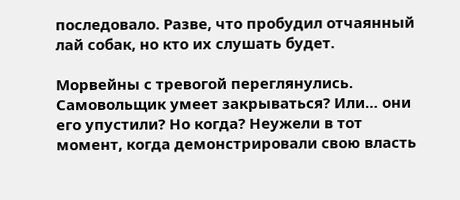последовало. Разве, что пробудил отчаянный лай собак, но кто их слушать будет.

Морвейны с тревогой переглянулись. Самовольщик умеет закрываться? Или… они его упустили? Но когда? Неужели в тот момент, когда демонстрировали свою власть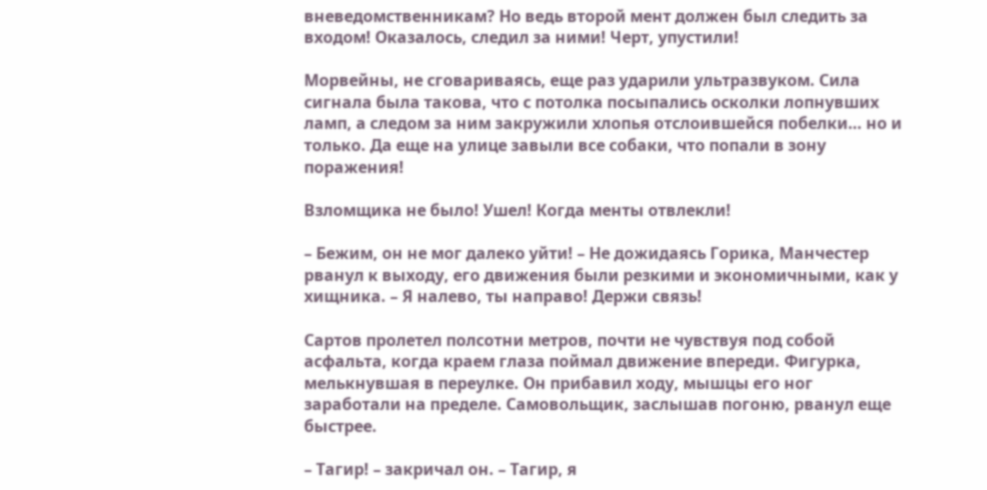вневедомственникам? Но ведь второй мент должен был следить за входом! Оказалось, следил за ними! Черт, упустили!

Морвейны, не сговариваясь, еще раз ударили ультразвуком. Сила сигнала была такова, что с потолка посыпались осколки лопнувших ламп, а следом за ним закружили хлопья отслоившейся побелки… но и только. Да еще на улице завыли все собаки, что попали в зону поражения!

Взломщика не было! Ушел! Когда менты отвлекли!

– Бежим, он не мог далеко уйти! – Не дожидаясь Горика, Манчестер рванул к выходу, его движения были резкими и экономичными, как у хищника. – Я налево, ты направо! Держи связь!

Сартов пролетел полсотни метров, почти не чувствуя под собой асфальта, когда краем глаза поймал движение впереди. Фигурка, мелькнувшая в переулке. Он прибавил ходу, мышцы его ног заработали на пределе. Самовольщик, заслышав погоню, рванул еще быстрее.

– Тагир! – закричал он. – Тагир, я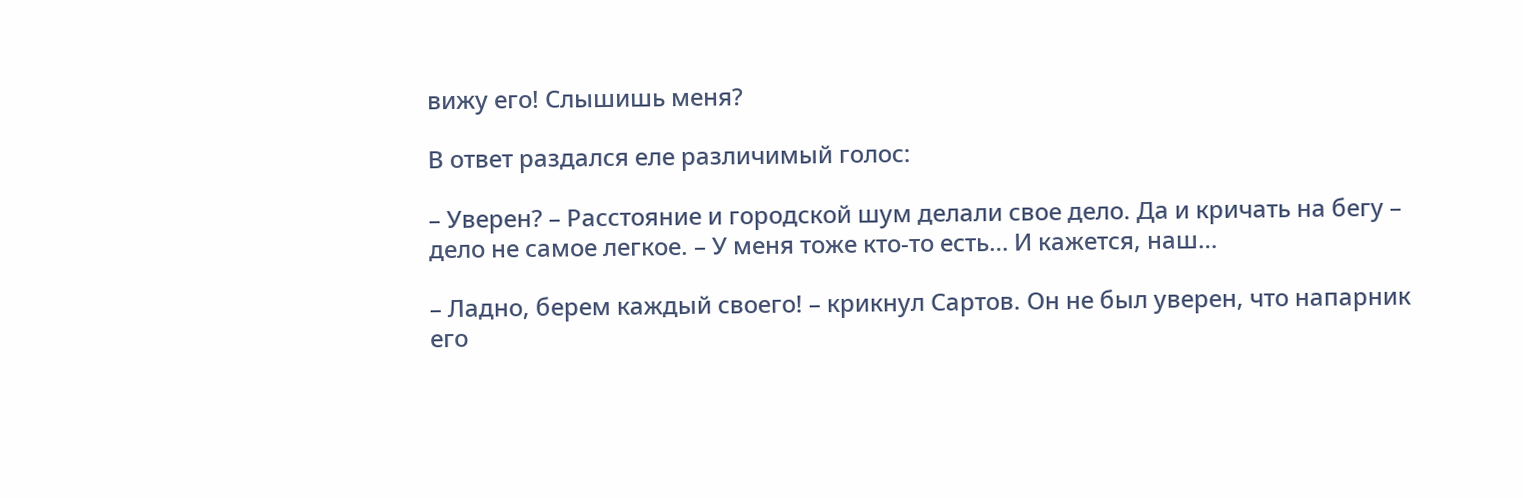вижу его! Слышишь меня?

В ответ раздался еле различимый голос:

– Уверен? – Расстояние и городской шум делали свое дело. Да и кричать на бегу – дело не самое легкое. – У меня тоже кто‑то есть… И кажется, наш…

– Ладно, берем каждый своего! – крикнул Сартов. Он не был уверен, что напарник его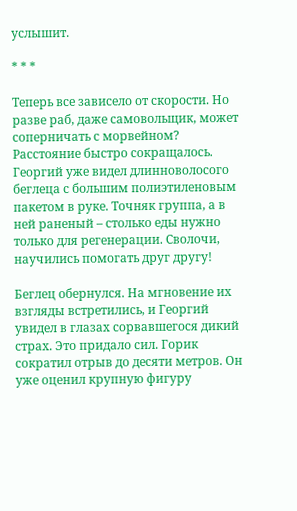услышит.

* * *

Теперь все зависело от скорости. Но разве раб, даже самовольщик, может соперничать с морвейном? Расстояние быстро сокращалось. Георгий уже видел длинноволосого беглеца с большим полиэтиленовым пакетом в руке. Точняк группа, а в ней раненый – столько еды нужно только для регенерации. Сволочи, научились помогать друг другу!

Беглец обернулся. На мгновение их взгляды встретились, и Георгий увидел в глазах сорвавшегося дикий страх. Это придало сил. Горик сократил отрыв до десяти метров. Он уже оценил крупную фигуру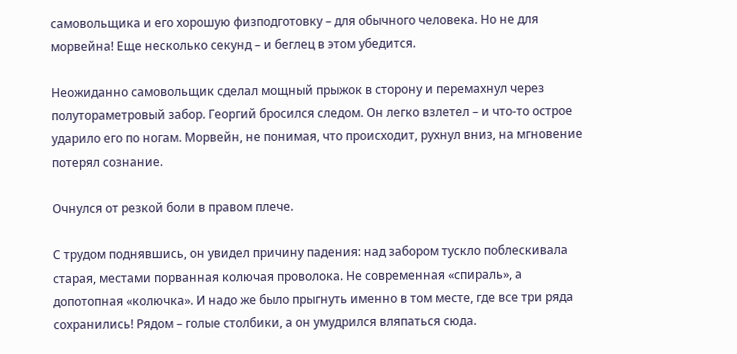самовольщика и его хорошую физподготовку – для обычного человека. Но не для морвейна! Еще несколько секунд – и беглец в этом убедится.

Неожиданно самовольщик сделал мощный прыжок в сторону и перемахнул через полутораметровый забор. Георгий бросился следом. Он легко взлетел – и что-то острое ударило его по ногам. Морвейн, не понимая, что происходит, рухнул вниз, на мгновение потерял сознание.

Очнулся от резкой боли в правом плече.

С трудом поднявшись, он увидел причину падения: над забором тускло поблескивала старая, местами порванная колючая проволока. Не современная «спираль», а допотопная «колючка». И надо же было прыгнуть именно в том месте, где все три ряда сохранились! Рядом – голые столбики, а он умудрился вляпаться сюда.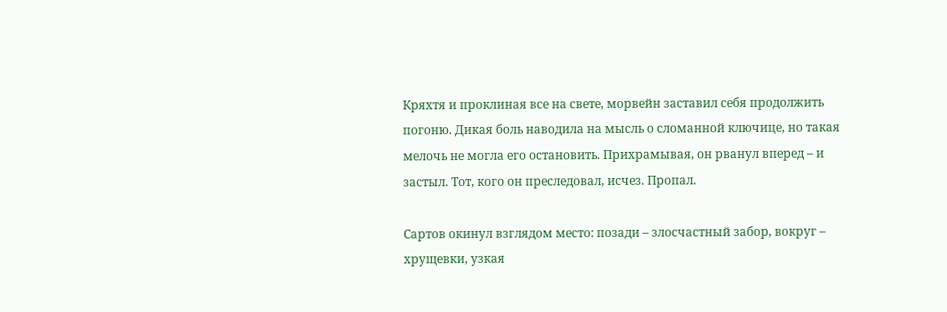Кряхтя и проклиная все на свете, морвейн заставил себя продолжить погоню. Дикая боль наводила на мысль о сломанной ключице, но такая мелочь не могла его остановить. Прихрамывая, он рванул вперед – и застыл. Тот, кого он преследовал, исчез. Пропал.

Сартов окинул взглядом место: позади – злосчастный забор, вокруг – хрущевки, узкая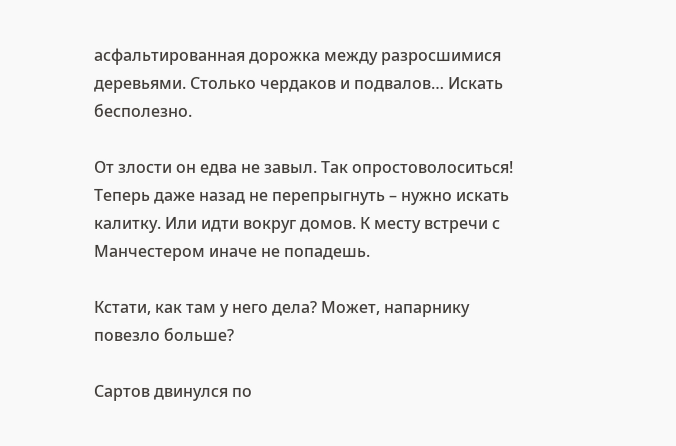асфальтированная дорожка между разросшимися деревьями. Столько чердаков и подвалов… Искать бесполезно.

От злости он едва не завыл. Так опростоволоситься! Теперь даже назад не перепрыгнуть – нужно искать калитку. Или идти вокруг домов. К месту встречи с Манчестером иначе не попадешь.

Кстати, как там у него дела? Может, напарнику повезло больше?

Сартов двинулся по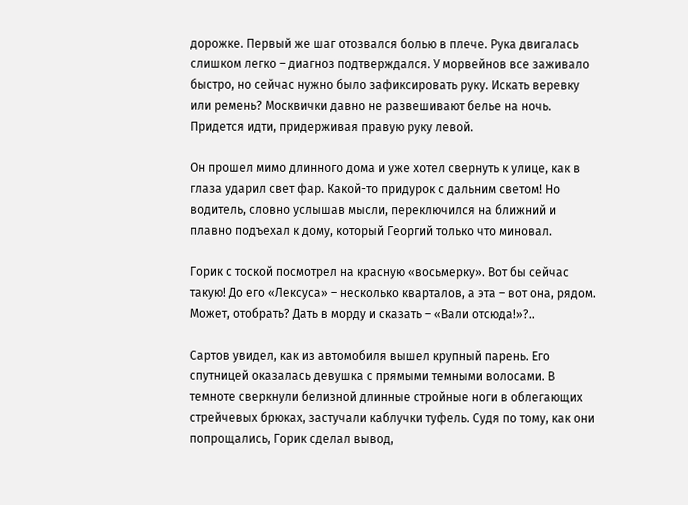дорожке. Первый же шаг отозвался болью в плече. Рука двигалась слишком легко – диагноз подтверждался. У морвейнов все заживало быстро, но сейчас нужно было зафиксировать руку. Искать веревку или ремень? Москвички давно не развешивают белье на ночь. Придется идти, придерживая правую руку левой.

Он прошел мимо длинного дома и уже хотел свернуть к улице, как в глаза ударил свет фар. Какой-то придурок с дальним светом! Но водитель, словно услышав мысли, переключился на ближний и плавно подъехал к дому, который Георгий только что миновал.

Горик с тоской посмотрел на красную «восьмерку». Вот бы сейчас такую! До его «Лексуса» – несколько кварталов, а эта – вот она, рядом. Может, отобрать? Дать в морду и сказать – «Вали отсюда!»?..

Сартов увидел, как из автомобиля вышел крупный парень. Его спутницей оказалась девушка с прямыми темными волосами. В темноте сверкнули белизной длинные стройные ноги в облегающих стрейчевых брюках, застучали каблучки туфель. Судя по тому, как они попрощались, Горик сделал вывод,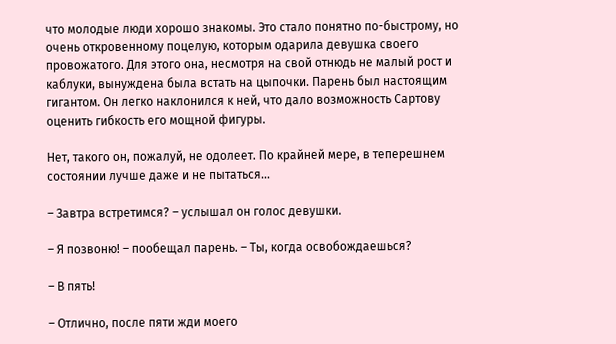что молодые люди хорошо знакомы. Это стало понятно по-быстрому, но очень откровенному поцелую, которым одарила девушка своего провожатого. Для этого она, несмотря на свой отнюдь не малый рост и каблуки, вынуждена была встать на цыпочки. Парень был настоящим гигантом. Он легко наклонился к ней, что дало возможность Сартову оценить гибкость его мощной фигуры.

Нет, такого он, пожалуй, не одолеет. По крайней мере, в теперешнем состоянии лучше даже и не пытаться…

– Завтра встретимся? – услышал он голос девушки.

– Я позвоню! – пообещал парень. – Ты, когда освобождаешься?

– В пять!

– Отлично, после пяти жди моего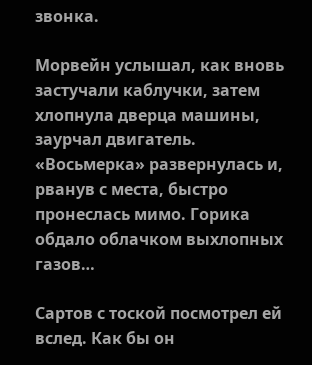звонка.

Морвейн услышал, как вновь застучали каблучки, затем хлопнула дверца машины, заурчал двигатель. «Восьмерка» развернулась и, рванув с места, быстро пронеслась мимо. Горика обдало облачком выхлопных газов…

Сартов с тоской посмотрел ей вслед. Как бы он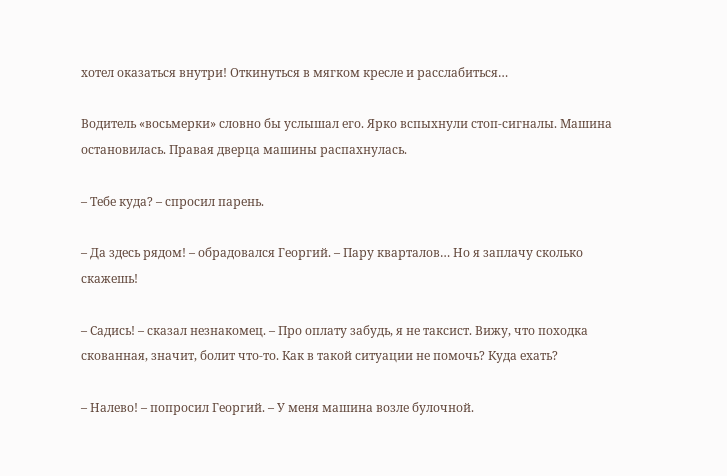хотел оказаться внутри! Откинуться в мягком кресле и расслабиться…

Водитель «восьмерки» словно бы услышал его. Ярко вспыхнули стоп-сигналы. Машина остановилась. Правая дверца машины распахнулась.

– Тебе куда? – спросил парень.

– Да здесь рядом! – обрадовался Георгий. – Пару кварталов… Но я заплачу сколько скажешь!

– Садись! – сказал незнакомец. – Про оплату забудь, я не таксист. Вижу, что походка скованная, значит, болит что-то. Как в такой ситуации не помочь? Куда ехать?

– Налево! – попросил Георгий. – У меня машина возле булочной.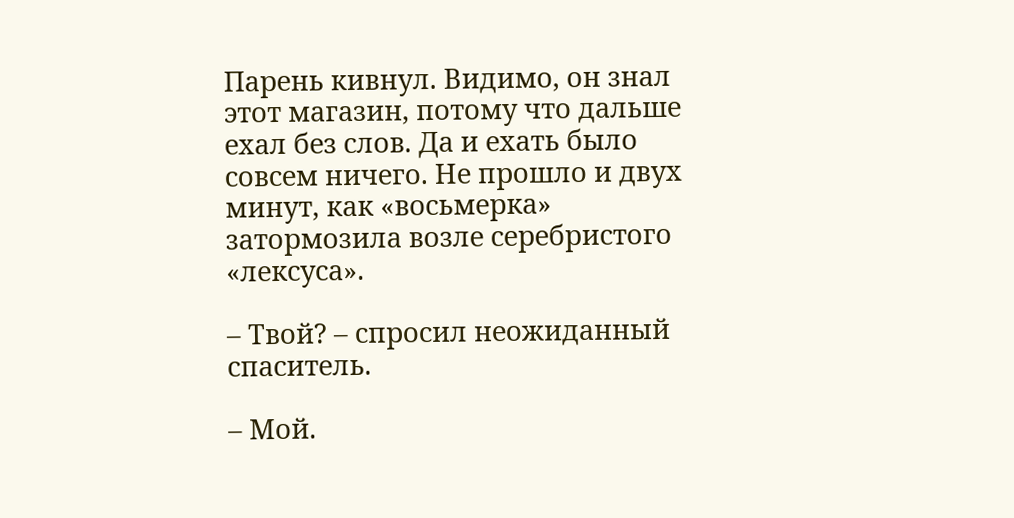Парень кивнул. Видимо, он знал этот магазин, потому что дальше ехал без слов. Да и ехать было совсем ничего. Не прошло и двух минут, как «восьмерка» затормозила возле серебристого «лексуса».

– Твой? – спросил неожиданный спаситель.

– Мой.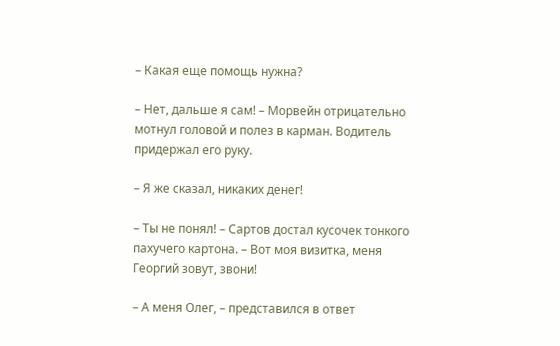– Какая еще помощь нужна?

– Нет, дальше я сам! – Морвейн отрицательно мотнул головой и полез в карман. Водитель придержал его руку.

– Я же сказал, никаких денег!

– Ты не понял! – Сартов достал кусочек тонкого пахучего картона. – Вот моя визитка, меня Георгий зовут, звони!

– А меня Олег, – представился в ответ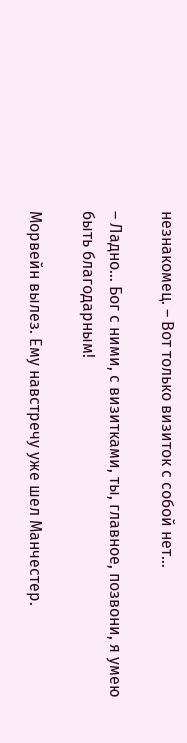незнакомец. – Вот только визиток с собой нет…

– Ладно… Бог с ними, с визитками, ты, главное, позвони, я умею быть благодарным!

Морвейн вылез. Ему навстречу уже шел Манчестер.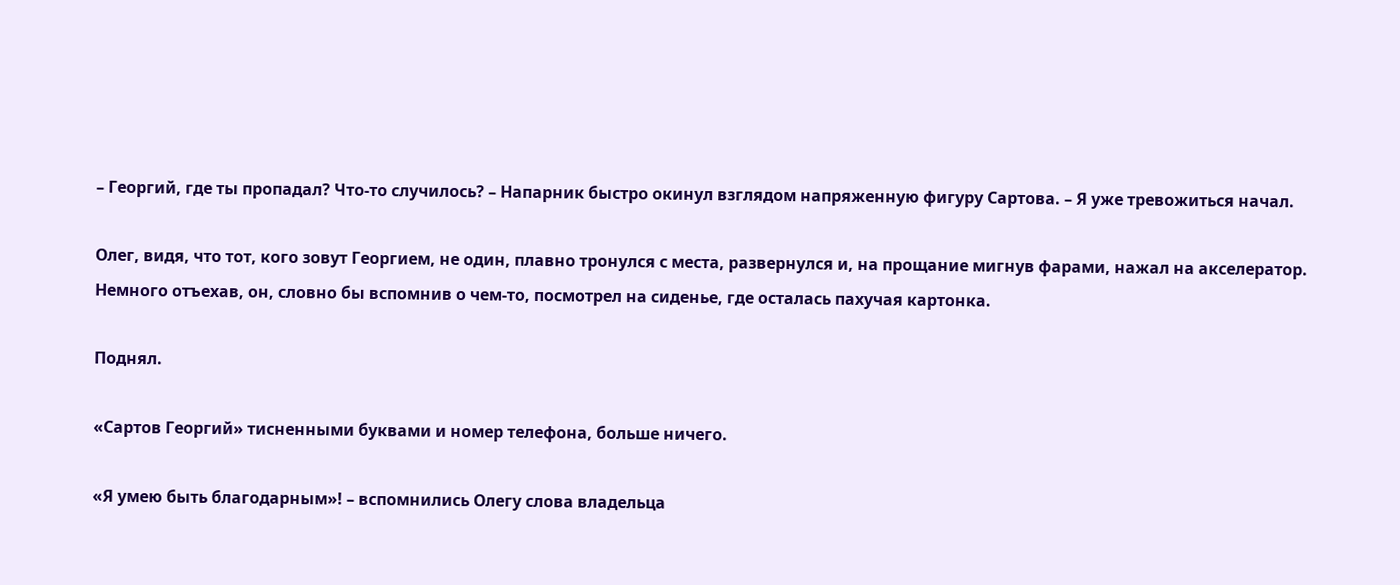– Георгий, где ты пропадал? Что-то случилось? – Напарник быстро окинул взглядом напряженную фигуру Сартова. – Я уже тревожиться начал.

Олег, видя, что тот, кого зовут Георгием, не один, плавно тронулся с места, развернулся и, на прощание мигнув фарами, нажал на акселератор. Немного отъехав, он, словно бы вспомнив о чем-то, посмотрел на сиденье, где осталась пахучая картонка.

Поднял.

«Сартов Георгий» тисненными буквами и номер телефона, больше ничего.

«Я умею быть благодарным»! – вспомнились Олегу слова владельца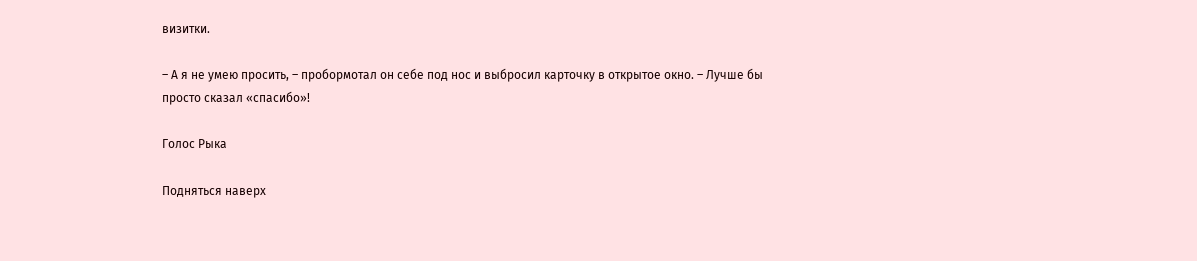визитки.

– А я не умею просить, – пробормотал он себе под нос и выбросил карточку в открытое окно. – Лучше бы просто сказал «спасибо»!

Голос Рыка

Подняться наверх